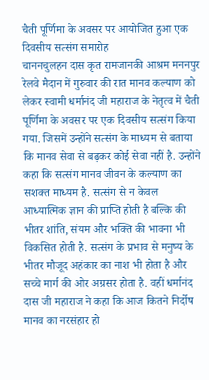चैती पूर्णिमा के अवसर पर आयोजित हुआ एक दिवसीय सत्संग समारोह
चाननचुलहन दास कृत रामजानकी आश्रम मननपुर रेलवे मैदान में गुरुवार की रात मानव कल्याण को लेकर स्वामी धर्मानंद जी महाराज के नेतृत्व में चैती पूर्णिमा के अवसर पर एक दिवसीय सत्संग किया गया. जिसमें उन्होंने सत्संग के माध्यम से बताया कि मानव सेवा से बढ़कर कोई सेवा नहीं है. उन्होंने कहा कि सत्संग मानव जीवन के कल्याण का सशक्त माध्यम है. सत्संग से न केवल आध्यात्मिक ज्ञान की प्राप्ति होती है बल्कि की भीतर शांति, संयम और भक्ति की भावना भी विकसित होती है. सत्संग के प्रभाव से मनुष्य के भीतर मौजूद अहंकार का नाश भी होता है और सच्चे मार्ग की ओर अग्रसर होता है. वहीं धर्मानंद दास जी महाराज ने कहा कि आज कितने निर्दोष मानव का नरसंहार हो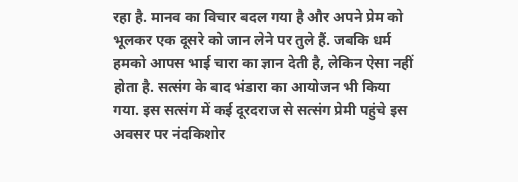रहा है. मानव का विचार बदल गया है और अपने प्रेम को भूलकर एक दूसरे को जान लेने पर तुले हैं. जबकि धर्म हमको आपस भाई चारा का ज्ञान देती है, लेकिन ऐसा नहीं होता है. सत्संग के बाद भंडारा का आयोजन भी किया गया. इस सत्संग में कई दूरदराज से सत्संग प्रेमी पहुंचे इस अवसर पर नंदकिशोर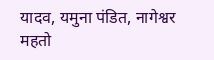यादव, यमुना पंडित, नागेश्वर महतो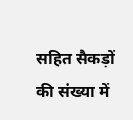सहित सैकड़ों की संख्या में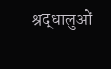श्रद्धालुओं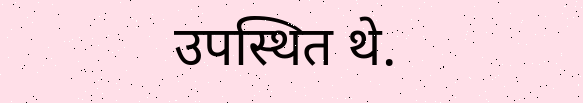उपस्थित थे.